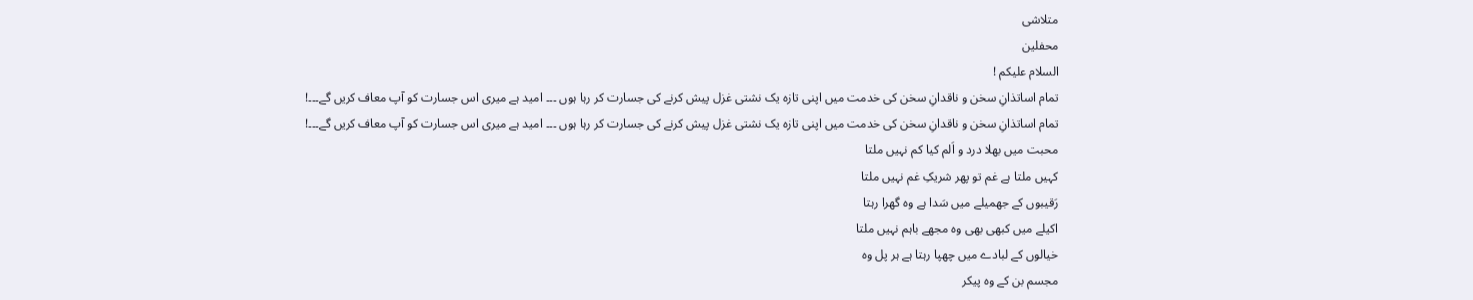متلاشی
محفلین
السلام علیکم !
تمام اساتذانِ سخن و ناقدانِ سخن کی خدمت میں اپنی تازہ یک نشتی غزل پیش کرنے کی جسارت کر رہا ہوں ۔۔۔ امید ہے میری اس جسارت کو آپ معاف کریں گے۔۔۔!
تمام اساتذانِ سخن و ناقدانِ سخن کی خدمت میں اپنی تازہ یک نشتی غزل پیش کرنے کی جسارت کر رہا ہوں ۔۔۔ امید ہے میری اس جسارت کو آپ معاف کریں گے۔۔۔!
محبت میں بھلا درد و اَلم کیا کم نہیں ملتا
کہیں ملتا ہے غم تو پھر شریکِ غم نہیں ملتا
رَقیبوں کے جھمیلے میں سَدا ہے وہ گھرا رہتا
اکیلے میں کبھی بھی وہ مجھے باہم نہیں ملتا
خیالوں کے لبادے میں چھپا رہتا ہے ہر پل وہ
مجسم بن کے وہ پیکر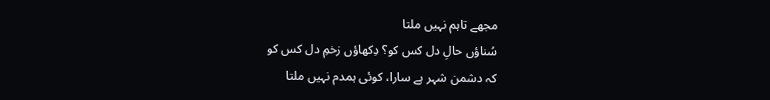مجھے تاہم نہیں ملتا
سُناؤں حالِ دل کس کو؟ دِکھاؤں زخمِ دل کس کو
کہ دشمن شہر ہے سارا، کوئی ہمدم نہیں ملتا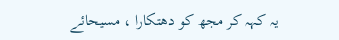یہ کہہ کر مجھ کو دھتکارا ، مسیحائے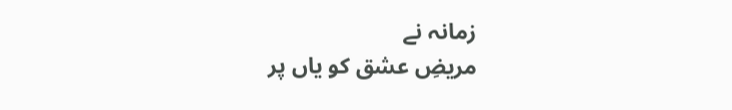زمانہ نے
مریضِ عشق کو یاں پر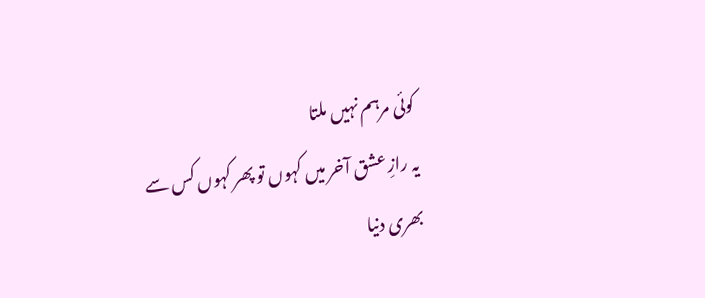کوئی مرہم نہیں ملتا
یہ رازِ عشق آخر میں کہوں تو پھر کہوں کس سے
بھری دنیا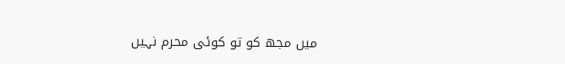میں مجھ کو تو کوئی محرم نہیں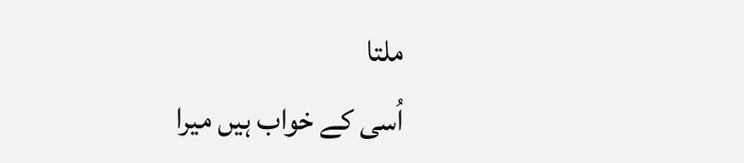ملتا
اُسی کے خواب ہیں میرا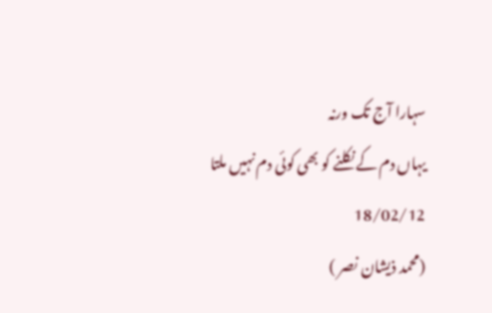سہارا آج تک ورنہ
یہاں دم کے نکلنے کو بھی کوئی دم نہیں ملتا
18/02/12
(محمد ذیشان نصر )